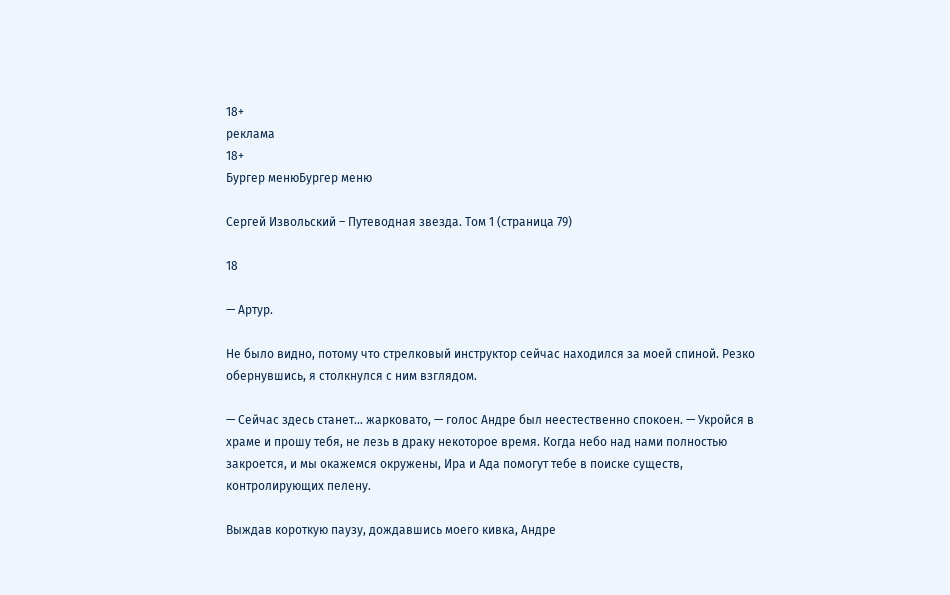18+
реклама
18+
Бургер менюБургер меню

Сергей Извольский – Путеводная звезда. Том 1 (страница 79)

18

— Артур.

Не было видно, потому что стрелковый инструктор сейчас находился за моей спиной. Резко обернувшись, я столкнулся с ним взглядом.

— Сейчас здесь станет… жарковато, — голос Андре был неестественно спокоен. — Укройся в храме и прошу тебя, не лезь в драку некоторое время. Когда небо над нами полностью закроется, и мы окажемся окружены, Ира и Ада помогут тебе в поиске существ, контролирующих пелену.

Выждав короткую паузу, дождавшись моего кивка, Андре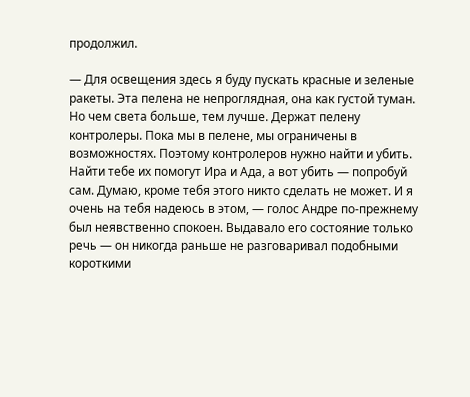продолжил.

— Для освещения здесь я буду пускать красные и зеленые ракеты. Эта пелена не непроглядная, она как густой туман. Но чем света больше, тем лучше. Держат пелену контролеры. Пока мы в пелене, мы ограничены в возможностях. Поэтому контролеров нужно найти и убить. Найти тебе их помогут Ира и Ада, а вот убить — попробуй сам. Думаю, кроме тебя этого никто сделать не может. И я очень на тебя надеюсь в этом, — голос Андре по-прежнему был неявственно спокоен. Выдавало его состояние только речь — он никогда раньше не разговаривал подобными короткими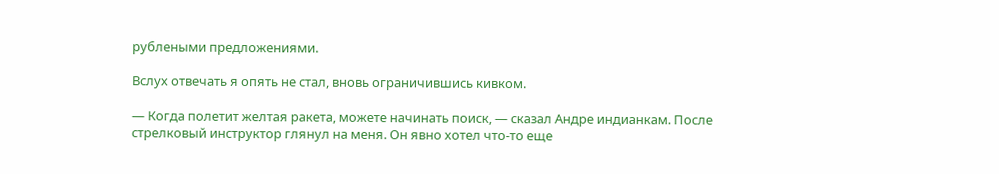рублеными предложениями.

Вслух отвечать я опять не стал, вновь ограничившись кивком.

— Когда полетит желтая ракета, можете начинать поиск, — сказал Андре индианкам. После стрелковый инструктор глянул на меня. Он явно хотел что-то еще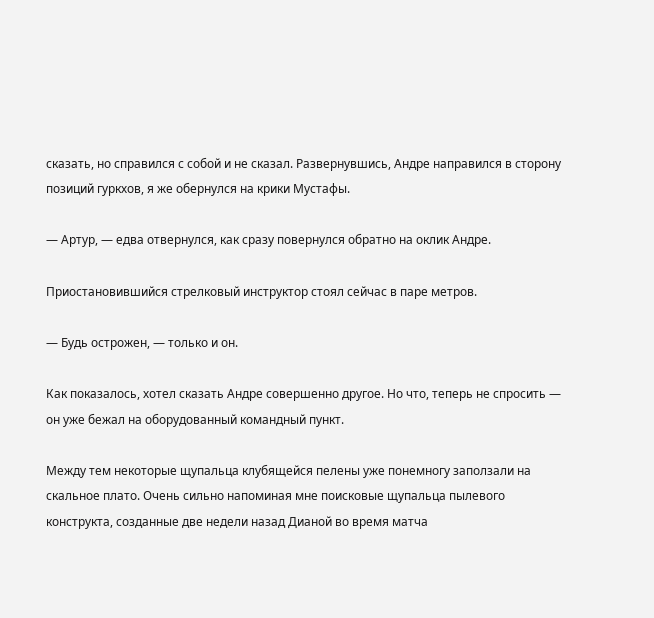сказать, но справился с собой и не сказал. Развернувшись, Андре направился в сторону позиций гуркхов, я же обернулся на крики Мустафы.

— Артур, — едва отвернулся, как сразу повернулся обратно на оклик Андре.

Приостановившийся стрелковый инструктор стоял сейчас в паре метров.

— Будь острожен, — только и он.

Как показалось, хотел сказать Андре совершенно другое. Но что, теперь не спросить — он уже бежал на оборудованный командный пункт.

Между тем некоторые щупальца клубящейся пелены уже понемногу заползали на скальное плато. Очень сильно напоминая мне поисковые щупальца пылевого конструкта, созданные две недели назад Дианой во время матча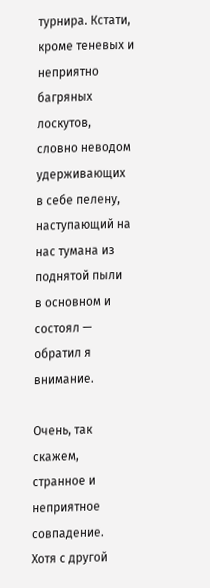турнира. Кстати, кроме теневых и неприятно багряных лоскутов, словно неводом удерживающих в себе пелену, наступающий на нас тумана из поднятой пыли в основном и состоял — обратил я внимание.

Очень, так скажем, странное и неприятное совпадение. Хотя с другой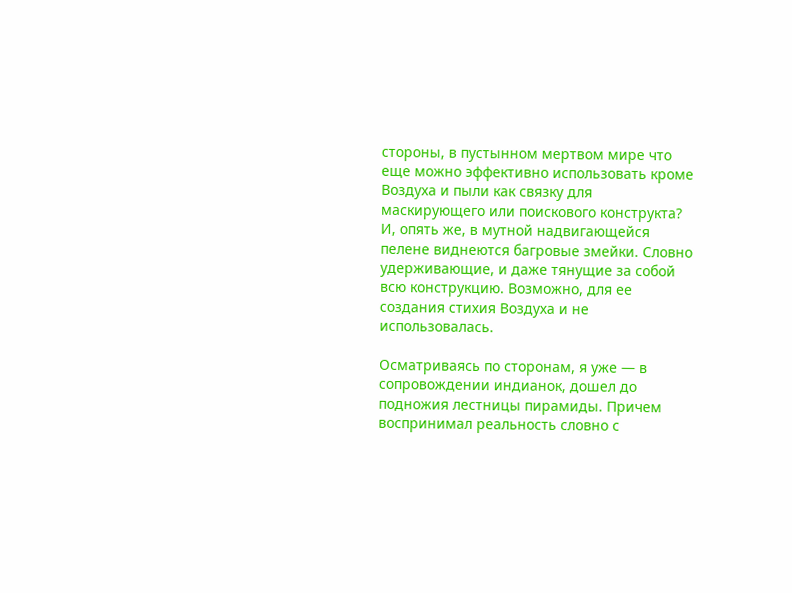стороны, в пустынном мертвом мире что еще можно эффективно использовать кроме Воздуха и пыли как связку для маскирующего или поискового конструкта? И, опять же, в мутной надвигающейся пелене виднеются багровые змейки. Словно удерживающие, и даже тянущие за собой всю конструкцию. Возможно, для ее создания стихия Воздуха и не использовалась.

Осматриваясь по сторонам, я уже — в сопровождении индианок, дошел до подножия лестницы пирамиды. Причем воспринимал реальность словно с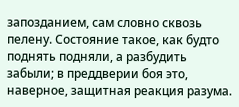запозданием, сам словно сквозь пелену. Состояние такое, как будто поднять подняли, а разбудить забыли; в преддверии боя это, наверное, защитная реакция разума.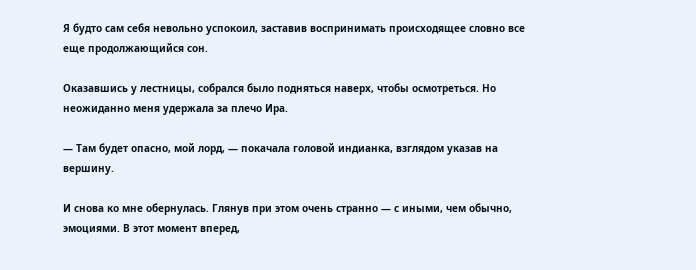Я будто сам себя невольно успокоил, заставив воспринимать происходящее словно все еще продолжающийся сон.

Оказавшись у лестницы, собрался было подняться наверх, чтобы осмотреться. Но неожиданно меня удержала за плечо Ира.

— Там будет опасно, мой лорд, — покачала головой индианка, взглядом указав на вершину.

И снова ко мне обернулась. Глянув при этом очень странно — с иными, чем обычно, эмоциями. В этот момент вперед,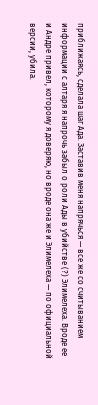приближаясь, сделала шаг Ада. Заставив меня напрячься — все же со считыванием информации с алтаря я напрочь забыл о роли Ады в убийстве (?) Элимелеха. Вроде ее и Андре привел, которому я доверяю, но вроде она же и Элимелеха — по официальной версии, убила.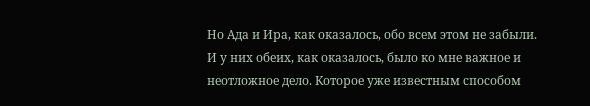Но Ада и Ира, как оказалось, обо всем этом не забыли. И у них обеих, как оказалось, было ко мне важное и неотложное дело. Которое уже известным способом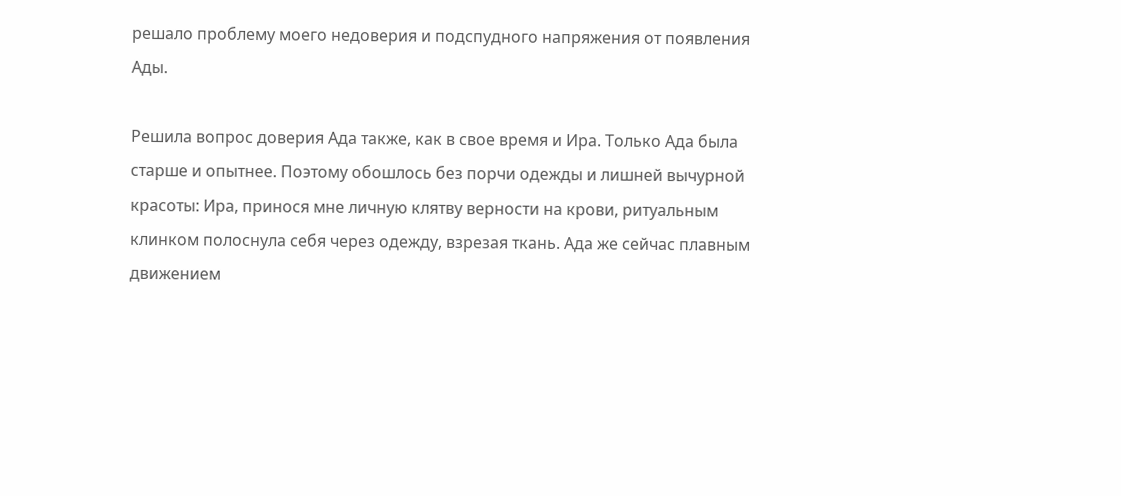решало проблему моего недоверия и подспудного напряжения от появления Ады.

Решила вопрос доверия Ада также, как в свое время и Ира. Только Ада была старше и опытнее. Поэтому обошлось без порчи одежды и лишней вычурной красоты: Ира, принося мне личную клятву верности на крови, ритуальным клинком полоснула себя через одежду, взрезая ткань. Ада же сейчас плавным движением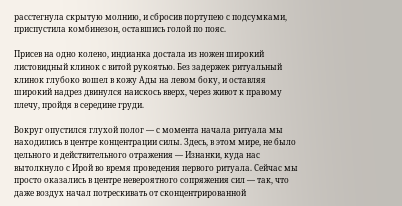расстегнула скрытую молнию, и сбросив портупею с подсумками, приспустила комбинезон, оставшись голой по пояс.

Присев на одно колено, индианка достала из ножен широкий листовидный клинок с витой рукоятью. Без задержек ритуальный клинок глубоко вошел в кожу Ады на левом боку, и оставляя широкий надрез двинулся наискось вверх, через живот к правому плечу, пройдя в середине груди.

Вокруг опустился глухой полог — с момента начала ритуала мы находились в центре концентрации силы. Здесь, в этом мире, не было цельного и действительного отражения — Изнанки, куда нас вытолкнуло с Ирой во время проведения первого ритуала. Сейчас мы просто оказались в центре невероятного сопряжения сил — так, что даже воздух начал потрескивать от сконцентрированной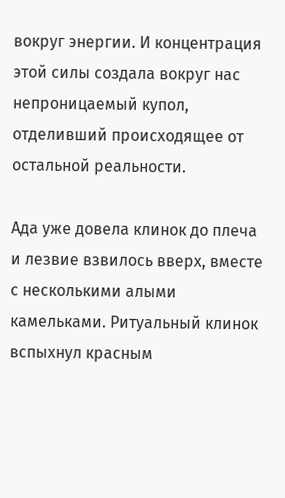вокруг энергии. И концентрация этой силы создала вокруг нас непроницаемый купол, отделивший происходящее от остальной реальности.

Ада уже довела клинок до плеча и лезвие взвилось вверх, вместе с несколькими алыми камельками. Ритуальный клинок вспыхнул красным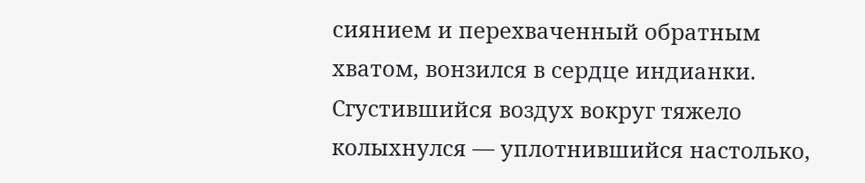сиянием и перехваченный обратным хватом, вонзился в сердце индианки. Сгустившийся воздух вокруг тяжело колыхнулся — уплотнившийся настолько,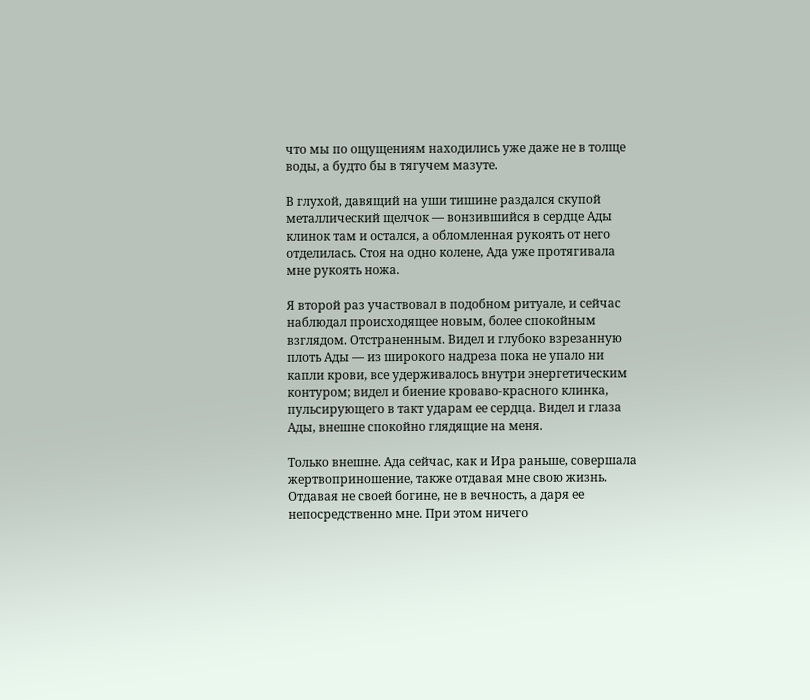что мы по ощущениям находились уже даже не в толще воды, а будто бы в тягучем мазуте.

В глухой, давящий на уши тишине раздался скупой металлический щелчок — вонзившийся в сердце Ады клинок там и остался, а обломленная рукоять от него отделилась. Стоя на одно колене, Ада уже протягивала мне рукоять ножа.

Я второй раз участвовал в подобном ритуале, и сейчас наблюдал происходящее новым, более спокойным взглядом. Отстраненным. Видел и глубоко взрезанную плоть Ады — из широкого надреза пока не упало ни капли крови, все удерживалось внутри энергетическим контуром; видел и биение кроваво-красного клинка, пульсирующего в такт ударам ее сердца. Видел и глаза Ады, внешне спокойно глядящие на меня.

Только внешне. Ада сейчас, как и Ира раньше, совершала жертвоприношение, также отдавая мне свою жизнь. Отдавая не своей богине, не в вечность, а даря ее непосредственно мне. При этом ничего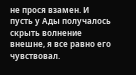не прося взамен. И пусть у Ады получалось скрыть волнение внешне, я все равно его чувствовал.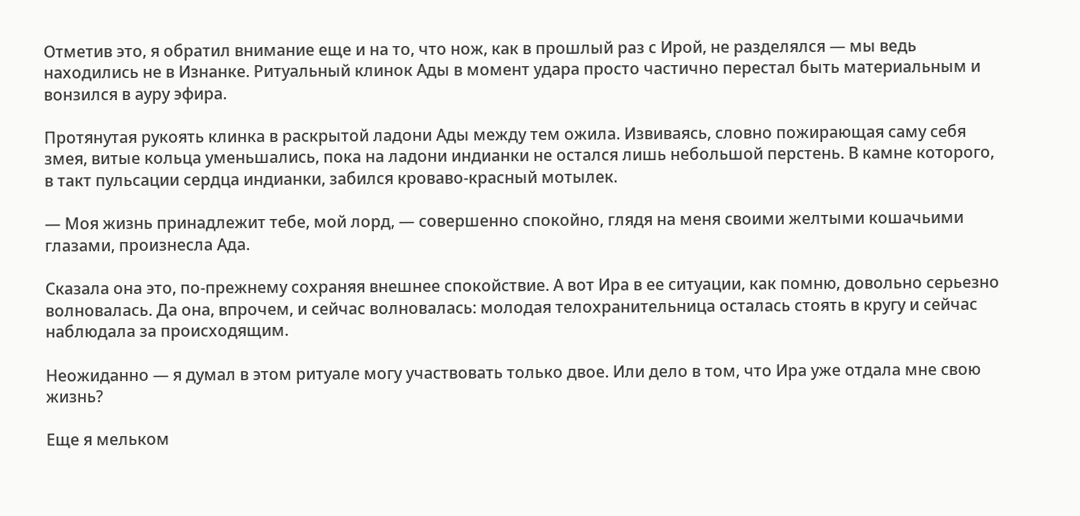Отметив это, я обратил внимание еще и на то, что нож, как в прошлый раз с Ирой, не разделялся — мы ведь находились не в Изнанке. Ритуальный клинок Ады в момент удара просто частично перестал быть материальным и вонзился в ауру эфира.

Протянутая рукоять клинка в раскрытой ладони Ады между тем ожила. Извиваясь, словно пожирающая саму себя змея, витые кольца уменьшались, пока на ладони индианки не остался лишь небольшой перстень. В камне которого, в такт пульсации сердца индианки, забился кроваво-красный мотылек.

— Моя жизнь принадлежит тебе, мой лорд, — совершенно спокойно, глядя на меня своими желтыми кошачьими глазами, произнесла Ада.

Сказала она это, по-прежнему сохраняя внешнее спокойствие. А вот Ира в ее ситуации, как помню, довольно серьезно волновалась. Да она, впрочем, и сейчас волновалась: молодая телохранительница осталась стоять в кругу и сейчас наблюдала за происходящим.

Неожиданно — я думал в этом ритуале могу участвовать только двое. Или дело в том, что Ира уже отдала мне свою жизнь?

Еще я мельком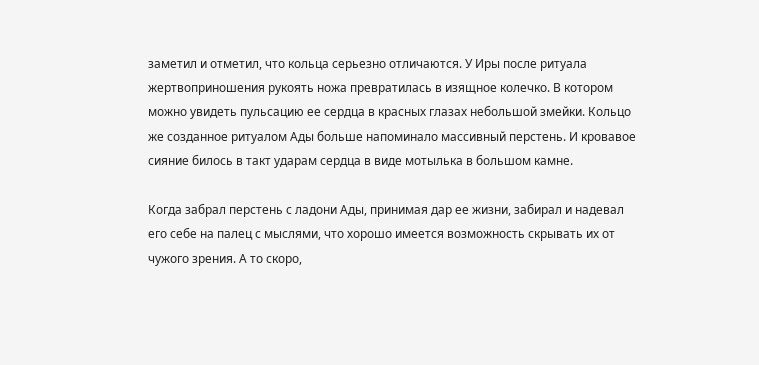заметил и отметил, что кольца серьезно отличаются. У Иры после ритуала жертвоприношения рукоять ножа превратилась в изящное колечко. В котором можно увидеть пульсацию ее сердца в красных глазах небольшой змейки. Кольцо же созданное ритуалом Ады больше напоминало массивный перстень. И кровавое сияние билось в такт ударам сердца в виде мотылька в большом камне.

Когда забрал перстень с ладони Ады, принимая дар ее жизни, забирал и надевал его себе на палец с мыслями, что хорошо имеется возможность скрывать их от чужого зрения. А то скоро,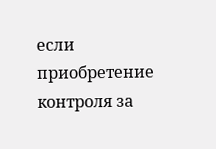если приобретение контроля за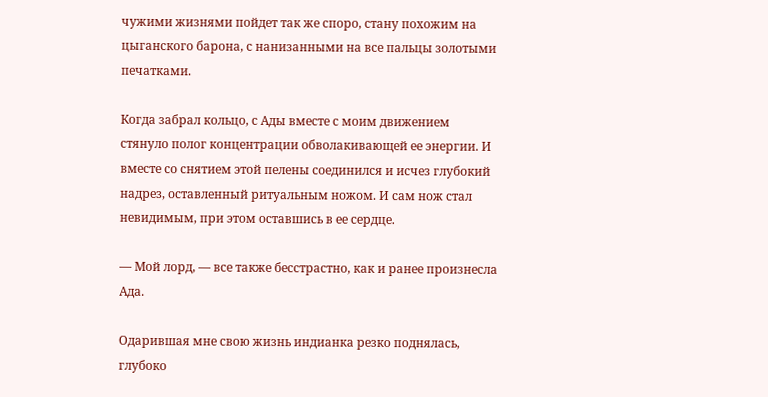чужими жизнями пойдет так же споро, стану похожим на цыганского барона, с нанизанными на все пальцы золотыми печатками.

Когда забрал кольцо, с Ады вместе с моим движением стянуло полог концентрации обволакивающей ее энергии. И вместе со снятием этой пелены соединился и исчез глубокий надрез, оставленный ритуальным ножом. И сам нож стал невидимым, при этом оставшись в ее сердце.

— Мой лорд, — все также бесстрастно, как и ранее произнесла Ада.

Одарившая мне свою жизнь индианка резко поднялась, глубоко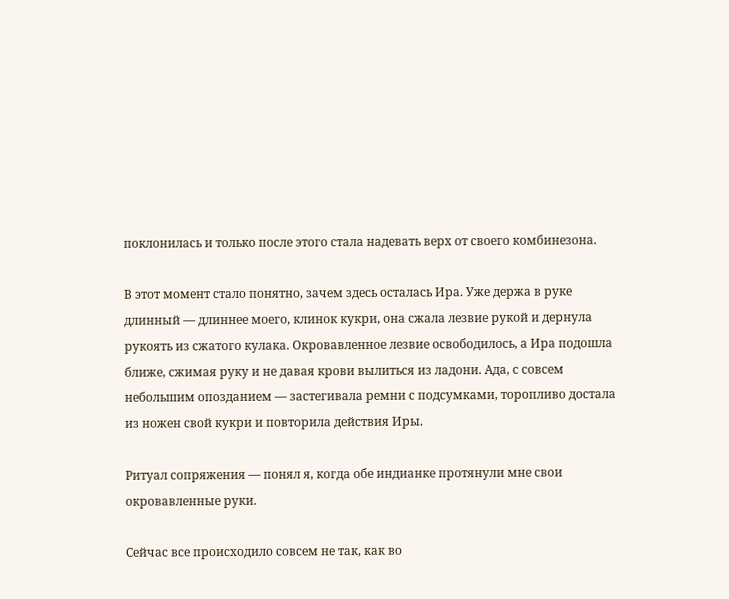поклонилась и только после этого стала надевать верх от своего комбинезона.

В этот момент стало понятно, зачем здесь осталась Ира. Уже держа в руке длинный — длиннее моего, клинок кукри, она сжала лезвие рукой и дернула рукоять из сжатого кулака. Окровавленное лезвие освободилось, а Ира подошла ближе, сжимая руку и не давая крови вылиться из ладони. Ада, с совсем небольшим опозданием — застегивала ремни с подсумками, торопливо достала из ножен свой кукри и повторила действия Иры.

Ритуал сопряжения — понял я, когда обе индианке протянули мне свои окровавленные руки.

Сейчас все происходило совсем не так, как во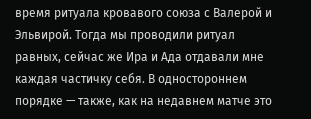время ритуала кровавого союза с Валерой и Эльвирой. Тогда мы проводили ритуал равных, сейчас же Ира и Ада отдавали мне каждая частичку себя. В одностороннем порядке — также, как на недавнем матче это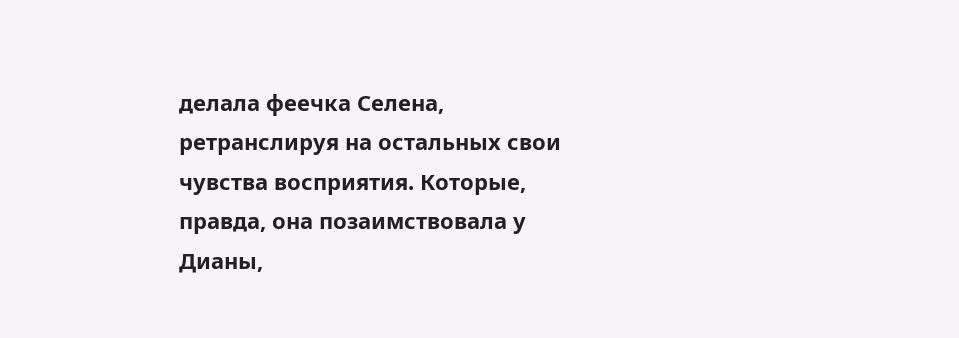делала феечка Селена, ретранслируя на остальных свои чувства восприятия. Которые, правда, она позаимствовала у Дианы,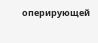оперирующей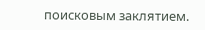поисковым заклятием.